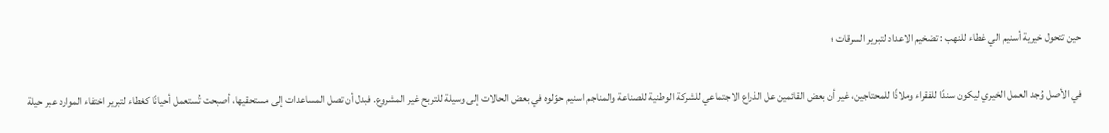حين تتحول خيرية أسنيم الي غطاء للنهب : تضخيم الاعداد لتبرير السرقات ؛

في الأصل وُجد العمل الخيري ليكون سندًا للفقراء وملاذًا للمحتاجين، غير أن بعض القائمين عل الذراع الاجتماعي للشركة الوطنية للصناعة والمناجم اسنيم حوّلوه في بعض الحالات إلى وسيلة للتربح غير المشروع. فبدل أن تصل المساعدات إلى مستحقيها، أصبحت تُستعمل أحيانًا كغطاء لتبرير اختفاء الموارد عبر حيلة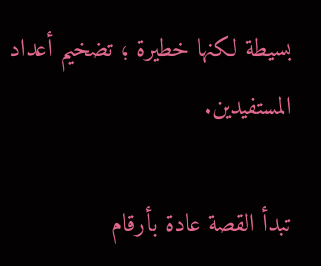بسيطة لكنها خطيرة ؛ تضخيم أعداد المستفيدين.

تبدأ القصة عادة بأرقام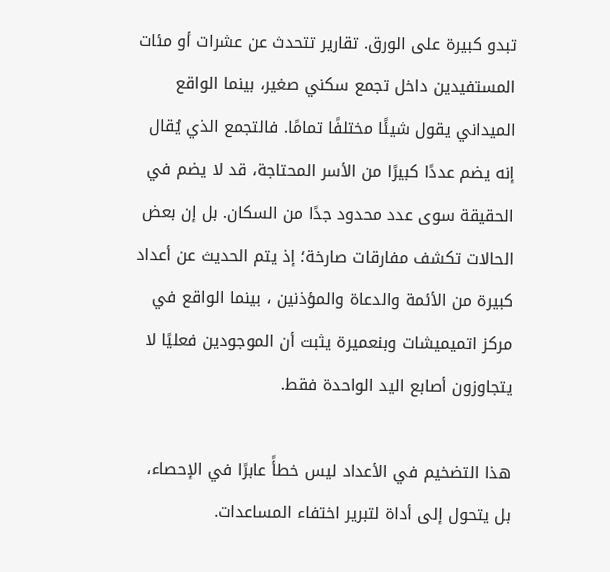تبدو كبيرة على الورق. تقارير تتحدث عن عشرات أو مئات المستفيدين داخل تجمع سكني صغير، بينما الواقع الميداني يقول شيئًا مختلفًا تمامًا. فالتجمع الذي يُقال إنه يضم عددًا كبيرًا من الأسر المحتاجة، قد لا يضم في الحقيقة سوى عدد محدود جدًا من السكان. بل إن بعض الحالات تكشف مفارقات صارخة؛ إذ يتم الحديث عن أعداد كبيرة من الأئمة والدعاة والمؤذنين ، بينما الواقع في مركز اتميميشات وبنعميرة يثبت أن الموجودين فعليًا لا يتجاوزون أصابع اليد الواحدة فقط.

هذا التضخيم في الأعداد ليس خطأً عابرًا في الإحصاء، بل يتحول إلى أداة لتبرير اختفاء المساعدات.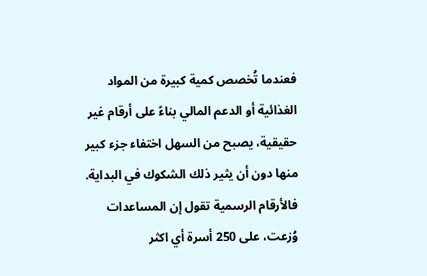فعندما تُخصص كمية كبيرة من المواد الغذائية أو الدعم المالي بناءً على أرقام غير حقيقية، يصبح من السهل اختفاء جزء كبير منها دون أن يثير ذلك الشكوك في البداية. فالأرقام الرسمية تقول إن المساعدات وُزعت، على 250 أسرة أي اكثر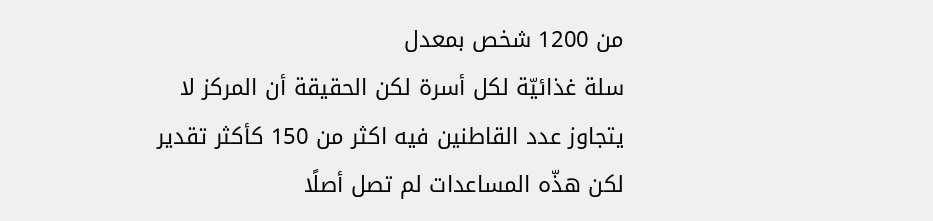من 1200 شخص بمعدل
سلة غذائيّة لكل أسرة لكن الحقيقة أن المركز لا يتجاوز عدد القاطنين فيه اكثر من 150 كأكثر تقدير لكن هذّه المساعدات لم تصل أصلًا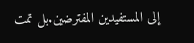إلى المستفيدين المفترضين.بل تمت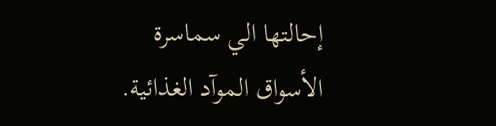إحالتها الي سماسرة الأسواق الموآد الغذائية.